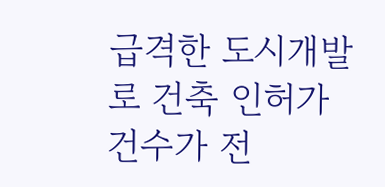급격한 도시개발로 건축 인허가 건수가 전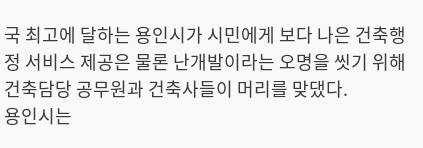국 최고에 달하는 용인시가 시민에게 보다 나은 건축행정 서비스 제공은 물론 난개발이라는 오명을 씻기 위해 건축담당 공무원과 건축사들이 머리를 맞댔다.
용인시는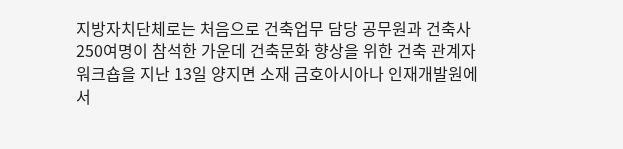지방자치단체로는 처음으로 건축업무 담당 공무원과 건축사 250여명이 참석한 가운데 건축문화 향상을 위한 건축 관계자 워크숍을 지난 13일 양지면 소재 금호아시아나 인재개발원에서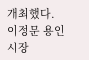개최했다.
이정문 용인시장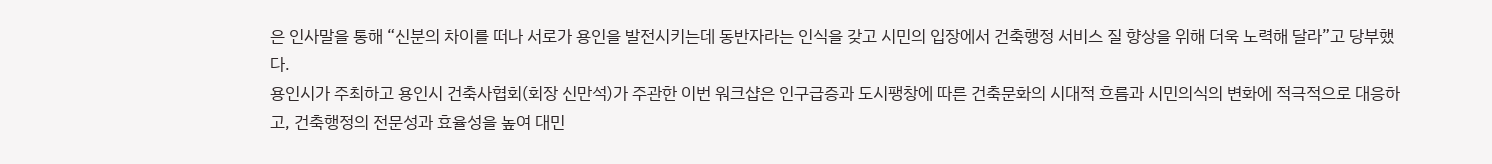은 인사말을 통해 “신분의 차이를 떠나 서로가 용인을 발전시키는데 동반자라는 인식을 갖고 시민의 입장에서 건축행정 서비스 질 향상을 위해 더욱 노력해 달라”고 당부했다.
용인시가 주최하고 용인시 건축사협회(회장 신만석)가 주관한 이번 워크샵은 인구급증과 도시팽창에 따른 건축문화의 시대적 흐름과 시민의식의 변화에 적극적으로 대응하고, 건축행정의 전문성과 효율성을 높여 대민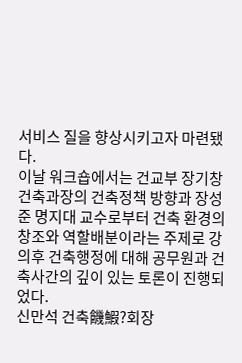서비스 질을 향상시키고자 마련됐다.
이날 워크숍에서는 건교부 장기창 건축과장의 건축정책 방향과 장성준 명지대 교수로부터 건축 환경의 창조와 역할배분이라는 주제로 강의후 건축행정에 대해 공무원과 건축사간의 깊이 있는 토론이 진행되었다.
신만석 건축饑鰕?회장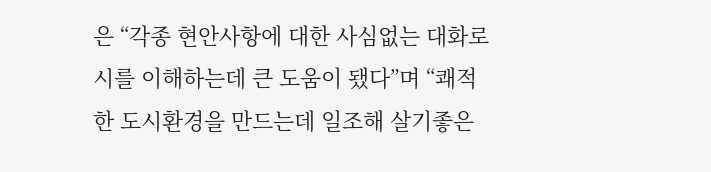은 “각종 현안사항에 대한 사심없는 대화로 시를 이해하는데 큰 도움이 됐다”며 “쾌적한 도시환경을 만드는데 일조해 살기좋은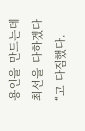용인을 만드는데 최선을 다하겠다“고 다짐했다.